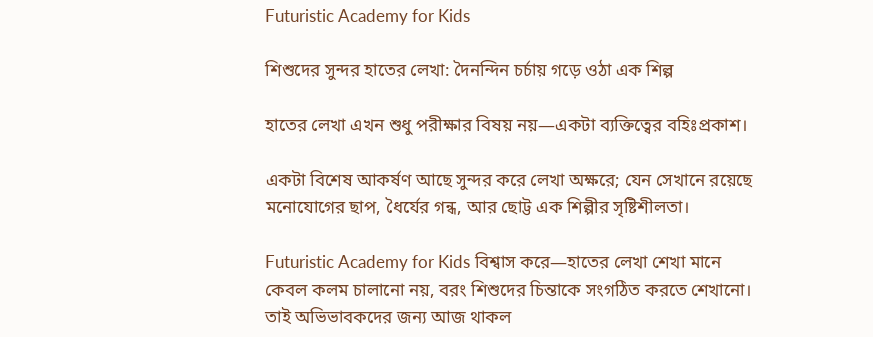Futuristic Academy for Kids

শিশুদের সুন্দর হাতের লেখা: দৈনন্দিন চর্চায় গড়ে ওঠা এক শিল্প

হাতের লেখা এখন শুধু পরীক্ষার বিষয় নয়—একটা ব্যক্তিত্বের বহিঃপ্রকাশ।

একটা বিশেষ আকর্ষণ আছে সুন্দর করে লেখা অক্ষরে; যেন সেখানে রয়েছে মনোযোগের ছাপ, ধৈর্যের গন্ধ, আর ছোট্ট এক শিল্পীর সৃষ্টিশীলতা।

Futuristic Academy for Kids বিশ্বাস করে—হাতের লেখা শেখা মানে কেবল কলম চালানো নয়, বরং শিশুদের চিন্তাকে সংগঠিত করতে শেখানো। তাই অভিভাবকদের জন্য আজ থাকল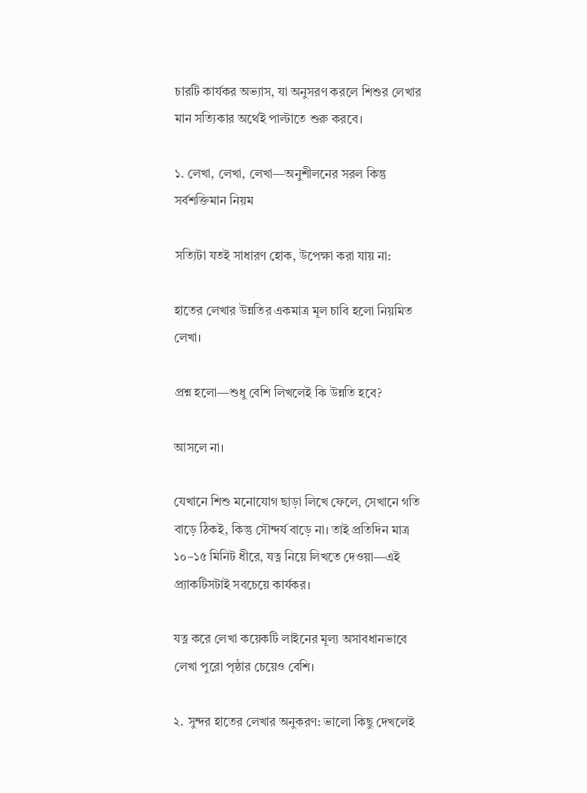চারটি কার্যকর অভ্যাস, যা অনুসরণ করলে শিশুর লেখার মান সত্যিকার অর্থেই পাল্টাতে শুরু করবে।

১. লেখা, লেখা, লেখা—অনুশীলনের সরল কিন্তু সর্বশক্তিমান নিয়ম

সত্যিটা যতই সাধারণ হোক, উপেক্ষা করা যায় না:

হাতের লেখার উন্নতির একমাত্র মূল চাবি হলো নিয়মিত লেখা।

প্রশ্ন হলো—শুধু বেশি লিখলেই কি উন্নতি হবে?

আসলে না।

যেখানে শিশু মনোযোগ ছাড়া লিখে ফেলে, সেখানে গতি বাড়ে ঠিকই, কিন্তু সৌন্দর্য বাড়ে না। তাই প্রতিদিন মাত্র ১০–১৫ মিনিট ধীরে, যত্ন নিয়ে লিখতে দেওয়া—এই প্র্যাকটিসটাই সবচেয়ে কার্যকর।

যত্ন করে লেখা কয়েকটি লাইনের মূল্য অসাবধানভাবে লেখা পুরো পৃষ্ঠার চেয়েও বেশি।

২. সুন্দর হাতের লেখার অনুকরণ: ভালো কিছু দেখলেই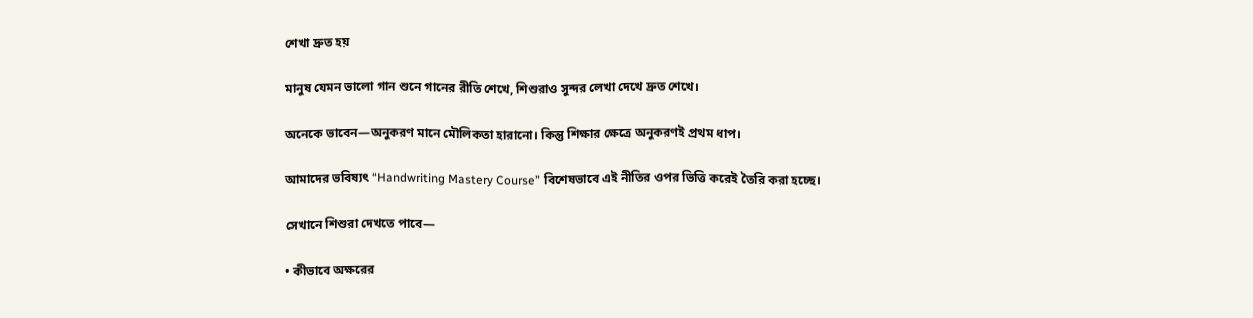শেখা দ্রুত হয়

মানুষ যেমন ভালো গান শুনে গানের রীতি শেখে, শিশুরাও সুন্দর লেখা দেখে দ্রুত শেখে।

অনেকে ভাবেন—অনুকরণ মানে মৌলিকতা হারানো। কিন্তু শিক্ষার ক্ষেত্রে অনুকরণই প্রথম ধাপ।

আমাদের ভবিষ্যৎ “Handwriting Mastery Course” বিশেষভাবে এই নীতির ওপর ভিত্তি করেই তৈরি করা হচ্ছে।

সেখানে শিশুরা দেখতে পাবে—

• কীভাবে অক্ষরের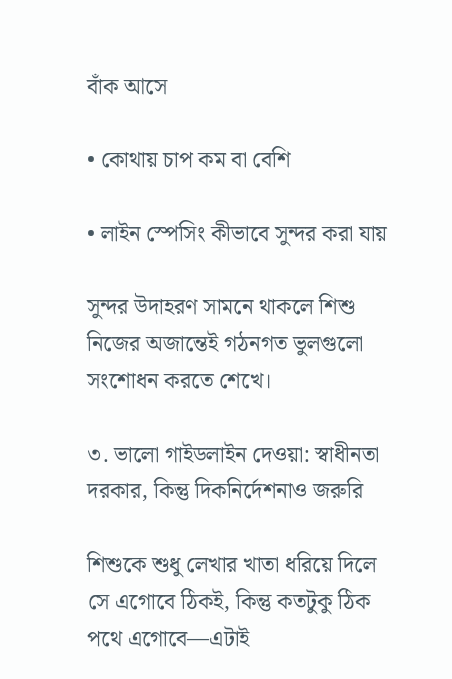বাঁক আসে

• কোথায় চাপ কম বা বেশি

• লাইন স্পেসিং কীভাবে সুন্দর করা যায়

সুন্দর উদাহরণ সামনে থাকলে শিশু নিজের অজান্তেই গঠনগত ভুলগুলো সংশোধন করতে শেখে।

৩. ভালো গাইডলাইন দেওয়া: স্বাধীনতা দরকার, কিন্তু দিকনির্দেশনাও জরুরি

শিশুকে শুধু লেখার খাতা ধরিয়ে দিলে সে এগোবে ঠিকই, কিন্তু কতটুকু ঠিক পথে এগোবে—এটাই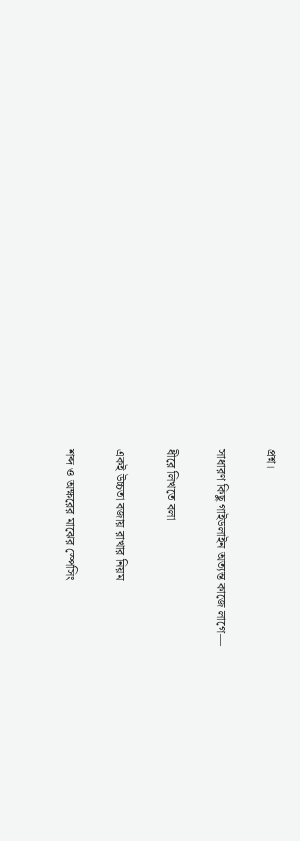প্রশ্ন।

সাধারণ কিছু গাইডলাইন অত্যন্ত কাজে লাগে—

ধীরে লিখতে বলা

একই উচ্চতা বজায় রাখার নিয়ম

শব্দ ও অক্ষরের মাঝের স্পেসিং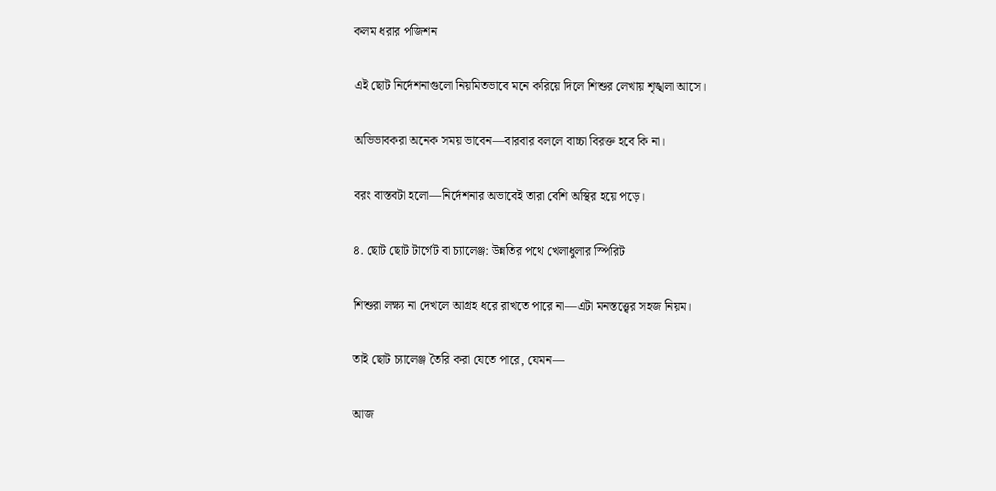কলম ধরার পজিশন

এই ছোট নির্দেশনাগুলো নিয়মিতভাবে মনে করিয়ে দিলে শিশুর লেখায় শৃঙ্খলা আসে।

অভিভাবকরা অনেক সময় ভাবেন—বারবার বললে বাচ্চা বিরক্ত হবে কি না।

বরং বাস্তবটা হলো—নির্দেশনার অভাবেই তারা বেশি অস্থির হয়ে পড়ে।

৪. ছোট ছোট টার্গেট বা চ্যালেঞ্জ: উন্নতির পথে খেলাধুলার স্পিরিট

শিশুরা লক্ষ্য না দেখলে আগ্রহ ধরে রাখতে পারে না—এটা মনস্তত্ত্বের সহজ নিয়ম।

তাই ছোট চ্যালেঞ্জ তৈরি করা যেতে পারে, যেমন—

আজ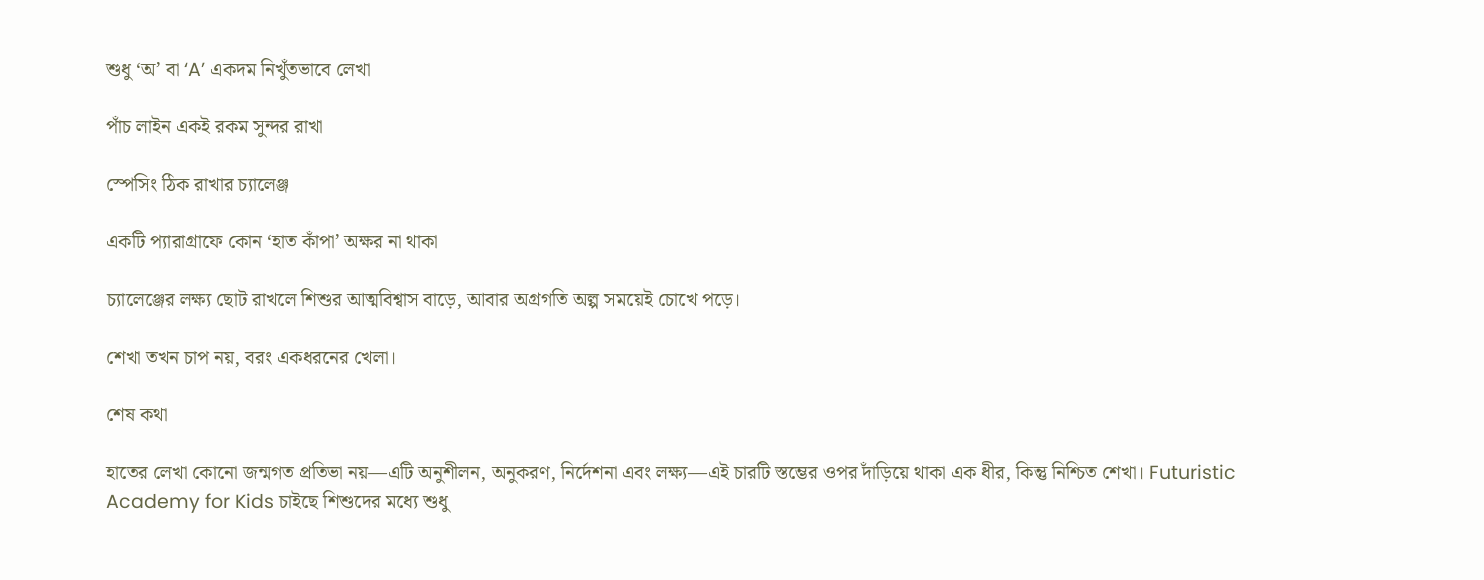শুধু ‘অ’ বা ‘A’ একদম নিখুঁতভাবে লেখা

পাঁচ লাইন একই রকম সুন্দর রাখা

স্পেসিং ঠিক রাখার চ্যালেঞ্জ

একটি প্যারাগ্রাফে কোন ‘হাত কাঁপা’ অক্ষর না থাকা

চ্যালেঞ্জের লক্ষ্য ছোট রাখলে শিশুর আত্মবিশ্বাস বাড়ে, আবার অগ্রগতি অল্প সময়েই চোখে পড়ে।

শেখা তখন চাপ নয়, বরং একধরনের খেলা।

শেষ কথা

হাতের লেখা কোনো জন্মগত প্রতিভা নয়—এটি অনুশীলন, অনুকরণ, নির্দেশনা এবং লক্ষ্য—এই চারটি স্তম্ভের ওপর দাঁড়িয়ে থাকা এক ধীর, কিন্তু নিশ্চিত শেখা। Futuristic Academy for Kids চাইছে শিশুদের মধ্যে শুধু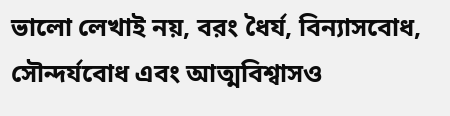ভালো লেখাই নয়, বরং ধৈর্য, বিন্যাসবোধ, সৌন্দর্যবোধ এবং আত্মবিশ্বাসও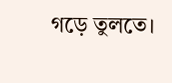গড়ে তুলতে।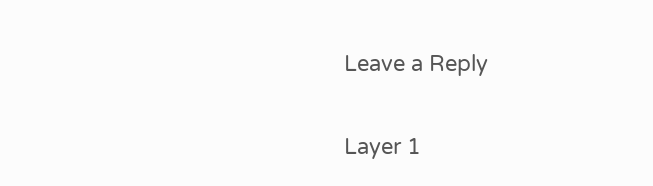Leave a Reply

Layer 1